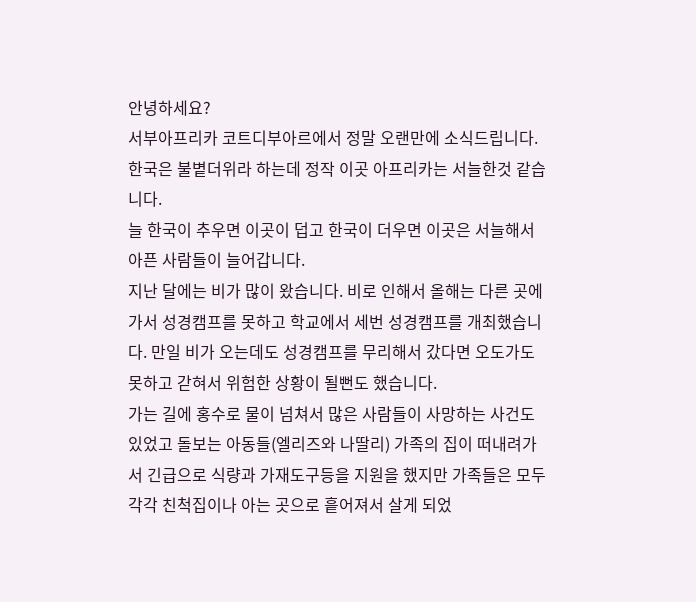안녕하세요?
서부아프리카 코트디부아르에서 정말 오랜만에 소식드립니다.
한국은 불볕더위라 하는데 정작 이곳 아프리카는 서늘한것 같습니다.
늘 한국이 추우면 이곳이 덥고 한국이 더우면 이곳은 서늘해서 아픈 사람들이 늘어갑니다.
지난 달에는 비가 많이 왔습니다. 비로 인해서 올해는 다른 곳에 가서 성경캠프를 못하고 학교에서 세번 성경캠프를 개최했습니다. 만일 비가 오는데도 성경캠프를 무리해서 갔다면 오도가도 못하고 갇혀서 위험한 상황이 될뻔도 했습니다.
가는 길에 홍수로 물이 넘쳐서 많은 사람들이 사망하는 사건도 있었고 돌보는 아동들(엘리즈와 나딸리) 가족의 집이 떠내려가서 긴급으로 식량과 가재도구등을 지원을 했지만 가족들은 모두 각각 친척집이나 아는 곳으로 흩어져서 살게 되었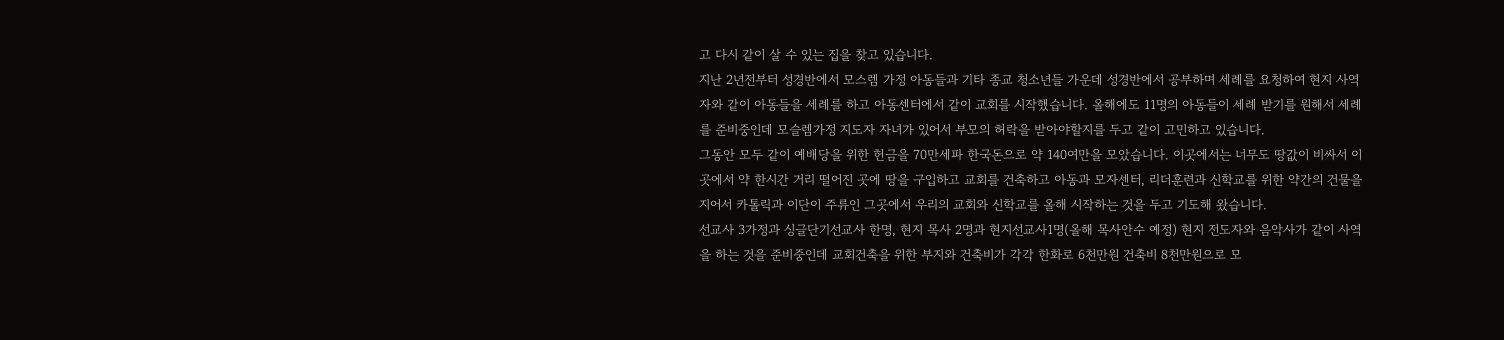고 다시 같이 살 수 있는 집을 찾고 있습니다.
지난 2년전부터 성경반에서 모스렘 가정 아동들과 기타 종교 청소년들 가운데 성경반에서 공부하며 세례를 요청하여 현지 사역자와 같이 아동들을 세례를 하고 아동센터에서 같이 교회를 시작했습니다. 올해에도 11명의 아동들이 세례 받기를 원해서 세례를 준비중인데 모슬렘가정 지도자 자녀가 있어서 부모의 허락을 받아야할지를 두고 같이 고민하고 있습니다.
그동안 모두 같이 예배당을 위한 헌금을 70만세파 한국돈으로 약 140여만을 모았습니다. 이곳에서는 너무도 땅값이 비싸서 이곳에서 약 한시간 거리 떨어진 곳에 땅을 구입하고 교회를 건축하고 아동과 모자센터, 리더훈련과 신학교를 위한 약간의 건물을 지어서 카톨릭과 이단이 주류인 그곳에서 우리의 교회와 신학교를 올해 시작하는 것을 두고 기도해 왔습니다.
선교사 3가정과 싱글단기선교사 한명, 현지 목사 2명과 현지선교사1명(올해 목사안수 예정) 현지 전도자와 음악사가 같이 사역을 하는 것을 준비중인데 교회건축을 위한 부지와 건축비가 각각 한화로 6천만원 건축비 8천만원으로 모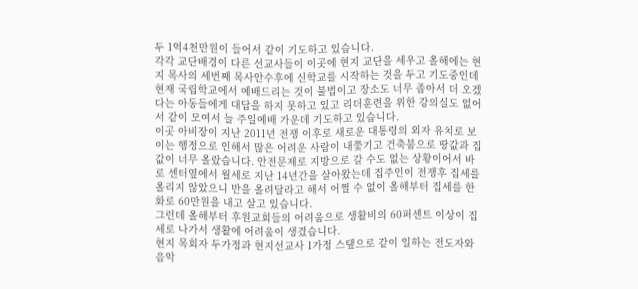두 1억4천만원이 들어서 같이 기도하고 있습니다.
각각 교단배경이 다른 선교사들이 이곳에 현지 교단을 세우고 올해에는 현지 목사의 세번째 목사안수후에 신학교를 시작하는 것을 두고 기도중인데 현재 국립학교에서 예배드리는 것이 불법이고 장소도 너무 좁아서 더 오겠다는 아동들에게 대답을 하지 못하고 있고 리더훈련을 위한 강의실도 없어서 같이 모여서 늘 주일예배 가운데 기도하고 있습니다.
이곳 아비장이 지난 2011년 전쟁 이후로 새로운 대통령의 외자 유치로 보이는 행정으로 인해서 많은 어려운 사람이 내쯫기고 건축붐으로 땅값과 집값이 너무 올랐습니다. 안전문제로 지방으로 갈 수도 없는 상황이어서 바로 센터옆에서 월세로 지난 14년간을 살아왔는데 집주인이 전쟁후 집세를 올리지 않았으니 반을 올려달라고 해서 어쩔 수 없이 올해부터 집세를 한화로 60만원을 내고 살고 있습니다.
그런데 올해부터 후원교회들의 어려움으로 생활비의 60퍼센트 이상이 집세로 나가서 생활에 어려움이 생겼습니다.
현지 목회자 두가정과 현지선교사 1가정 스탶으로 같이 일하는 전도자와 음악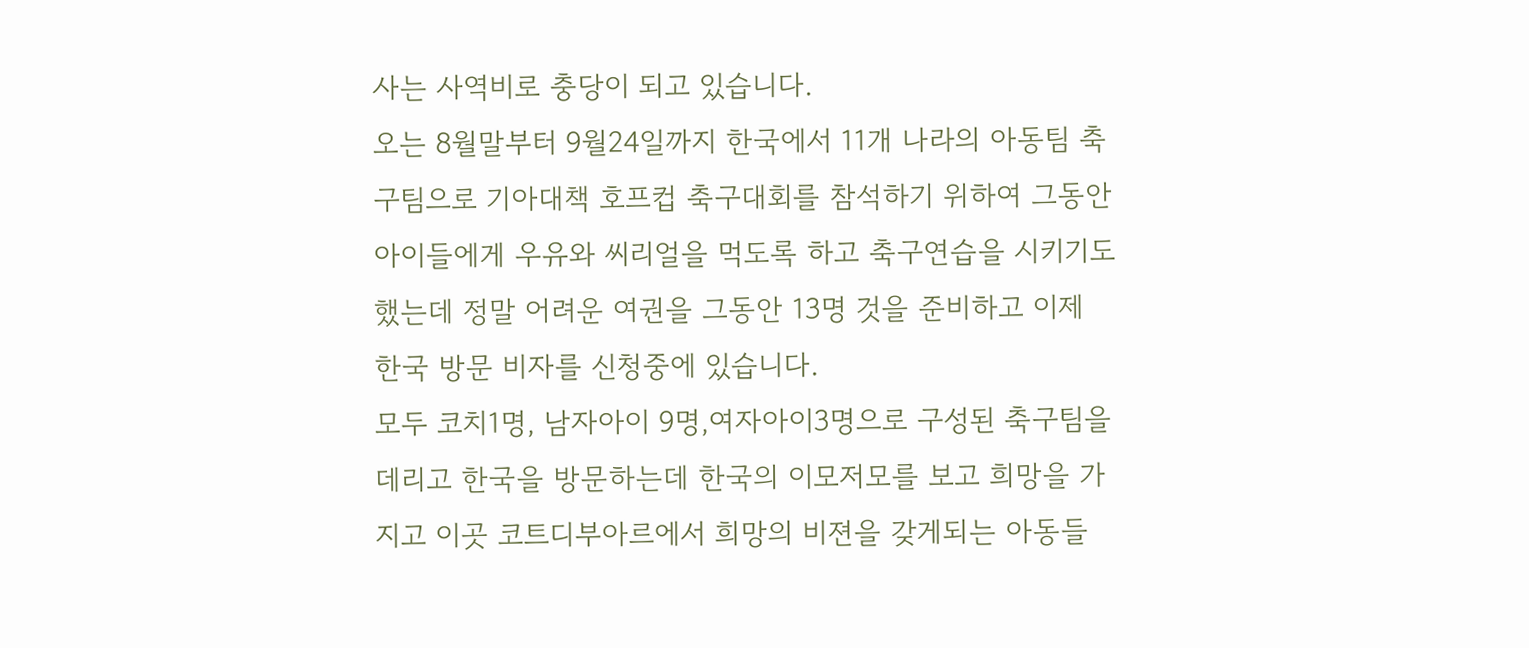사는 사역비로 충당이 되고 있습니다.
오는 8월말부터 9월24일까지 한국에서 11개 나라의 아동팀 축구팀으로 기아대책 호프컵 축구대회를 참석하기 위하여 그동안 아이들에게 우유와 씨리얼을 먹도록 하고 축구연습을 시키기도 했는데 정말 어려운 여권을 그동안 13명 것을 준비하고 이제 한국 방문 비자를 신청중에 있습니다.
모두 코치1명, 남자아이 9명,여자아이3명으로 구성된 축구팀을 데리고 한국을 방문하는데 한국의 이모저모를 보고 희망을 가지고 이곳 코트디부아르에서 희망의 비젼을 갖게되는 아동들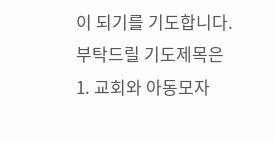이 되기를 기도합니다.
부탁드릴 기도제목은
1. 교회와 아동모자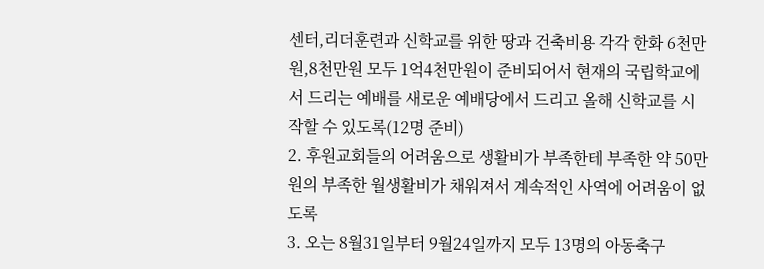센터,리더훈련과 신학교를 위한 땅과 건축비용 각각 한화 6천만원,8천만원 모두 1억4천만원이 준비되어서 현재의 국립학교에서 드리는 예배를 새로운 예배당에서 드리고 올해 신학교를 시작할 수 있도록(12명 준비)
2. 후원교회들의 어려움으로 생활비가 부족한테 부족한 약 50만원의 부족한 월생활비가 채워져서 계속적인 사역에 어려움이 없도록
3. 오는 8월31일부터 9월24일까지 모두 13명의 아동축구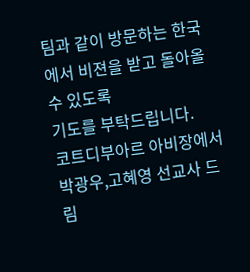팀과 같이 방문하는 한국에서 비젼을 받고 돌아올 수 있도록
기도를 부탁드립니다.
코트디부아르 아비장에서 박광우,고혜영 선교사 드림